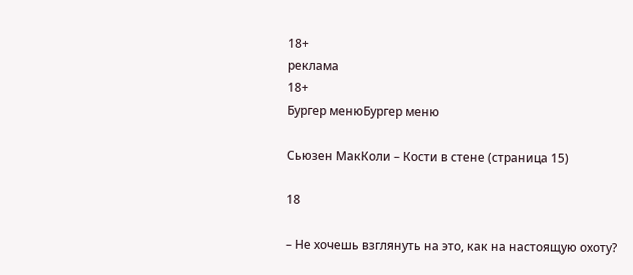18+
реклама
18+
Бургер менюБургер меню

Сьюзен МакКоли – Кости в стене (страница 15)

18

– Не хочешь взглянуть на это, как на настоящую охоту?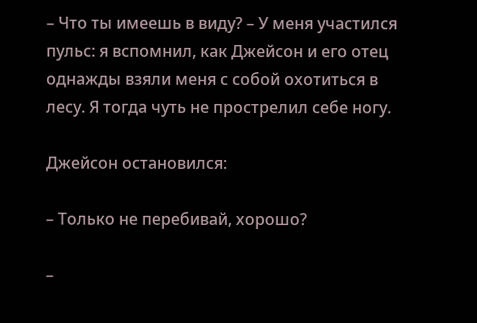– Что ты имеешь в виду? – У меня участился пульс: я вспомнил, как Джейсон и его отец однажды взяли меня с собой охотиться в лесу. Я тогда чуть не прострелил себе ногу.

Джейсон остановился:

– Только не перебивай, хорошо?

–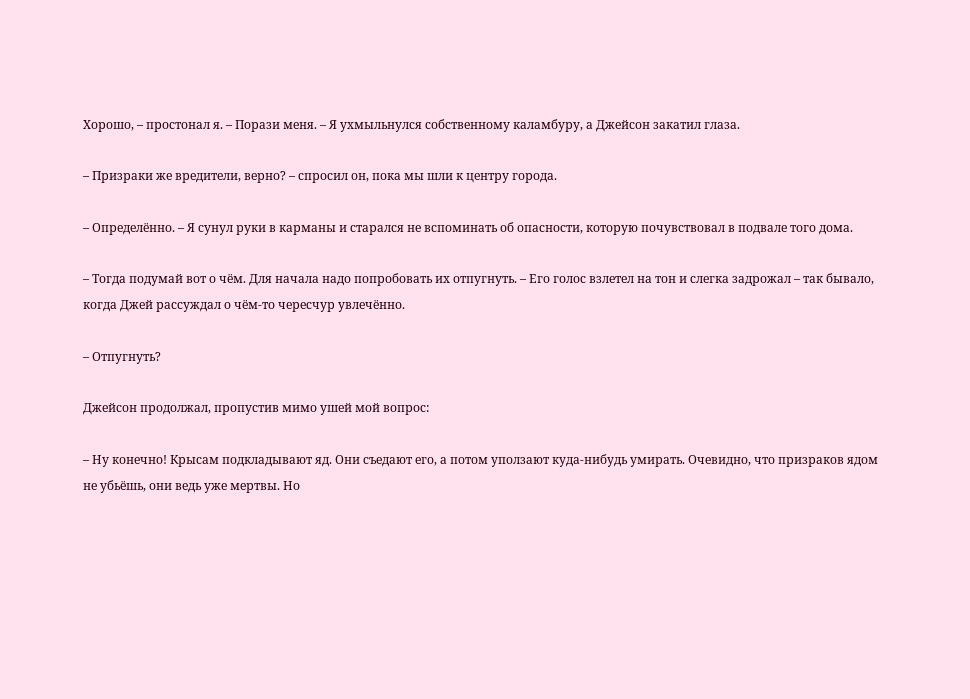Хорошо, – простонал я. – Порази меня. – Я ухмыльнулся собственному каламбуру, а Джейсон закатил глаза.

– Призраки же вредители, верно? – спросил он, пока мы шли к центру города.

– Определённо. – Я сунул руки в карманы и старался не вспоминать об опасности, которую почувствовал в подвале того дома.

– Тогда подумай вот о чём. Для начала надо попробовать их отпугнуть. – Его голос взлетел на тон и слегка задрожал – так бывало, когда Джей рассуждал о чём-то чересчур увлечённо.

– Отпугнуть?

Джейсон продолжал, пропустив мимо ушей мой вопрос:

– Ну конечно! Крысам подкладывают яд. Они съедают его, а потом уползают куда-нибудь умирать. Очевидно, что призраков ядом не убьёшь, они ведь уже мертвы. Но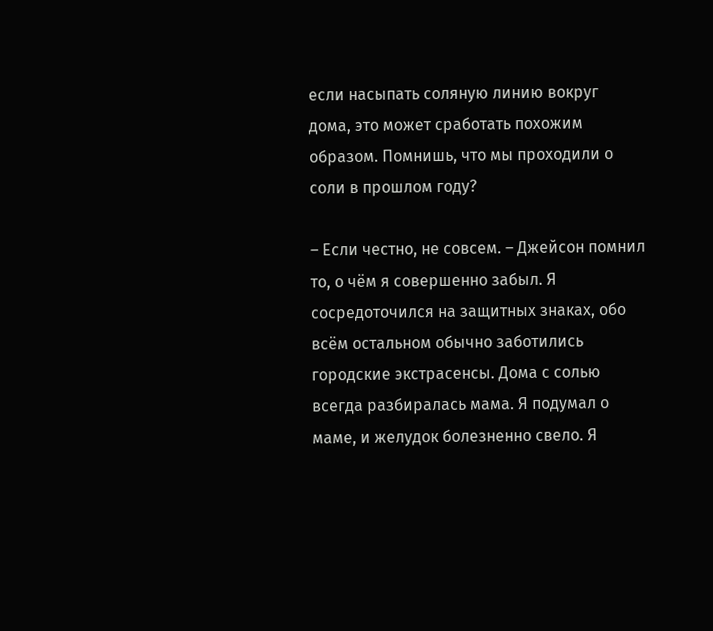если насыпать соляную линию вокруг дома, это может сработать похожим образом. Помнишь, что мы проходили о соли в прошлом году?

– Если честно, не совсем. – Джейсон помнил то, о чём я совершенно забыл. Я сосредоточился на защитных знаках, обо всём остальном обычно заботились городские экстрасенсы. Дома с солью всегда разбиралась мама. Я подумал о маме, и желудок болезненно свело. Я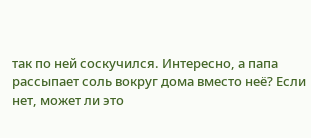так по ней соскучился. Интересно, а папа рассыпает соль вокруг дома вместо неё? Если нет, может ли это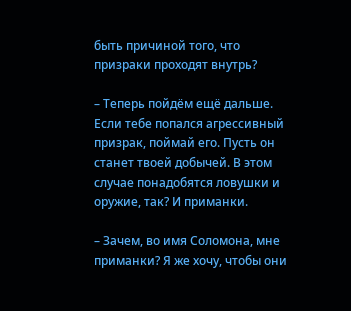быть причиной того, что призраки проходят внутрь?

– Теперь пойдём ещё дальше. Если тебе попался агрессивный призрак, поймай его. Пусть он станет твоей добычей. В этом случае понадобятся ловушки и оружие, так? И приманки.

– Зачем, во имя Соломона, мне приманки? Я же хочу, чтобы они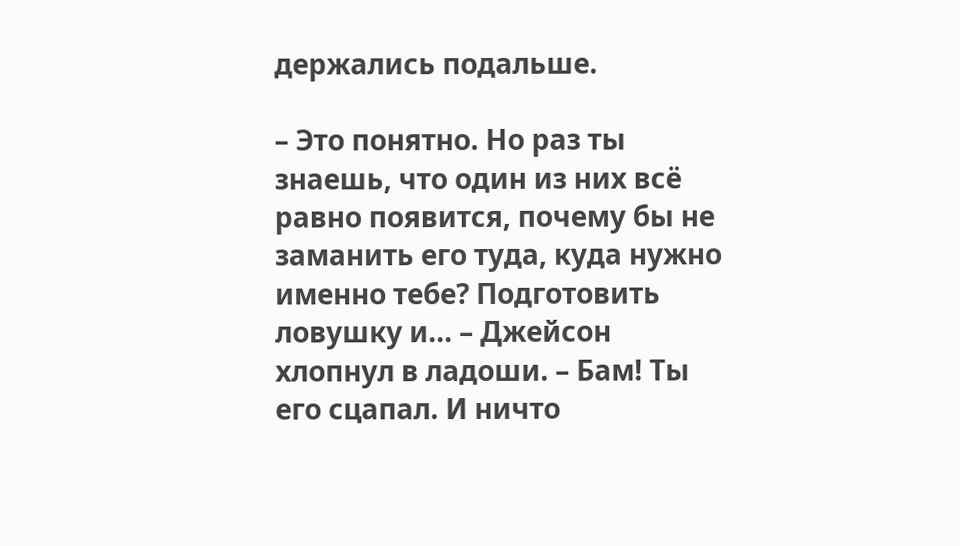держались подальше.

– Это понятно. Но раз ты знаешь, что один из них всё равно появится, почему бы не заманить его туда, куда нужно именно тебе? Подготовить ловушку и… – Джейсон хлопнул в ладоши. – Бам! Ты его сцапал. И ничто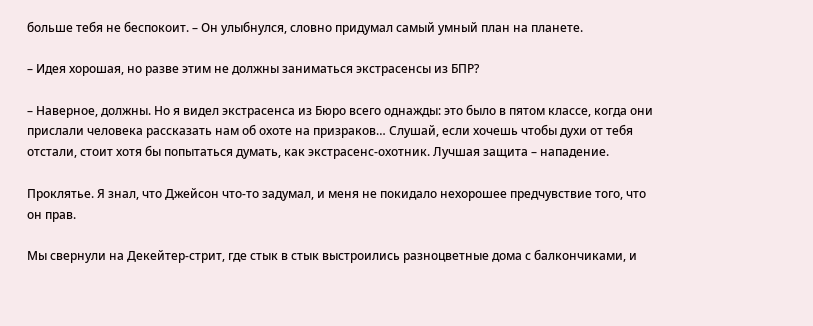больше тебя не беспокоит. – Он улыбнулся, словно придумал самый умный план на планете.

– Идея хорошая, но разве этим не должны заниматься экстрасенсы из БПР?

– Наверное, должны. Но я видел экстрасенса из Бюро всего однажды: это было в пятом классе, когда они прислали человека рассказать нам об охоте на призраков… Слушай, если хочешь чтобы духи от тебя отстали, стоит хотя бы попытаться думать, как экстрасенс-охотник. Лучшая защита – нападение.

Проклятье. Я знал, что Джейсон что-то задумал, и меня не покидало нехорошее предчувствие того, что он прав.

Мы свернули на Декейтер-стрит, где стык в стык выстроились разноцветные дома с балкончиками, и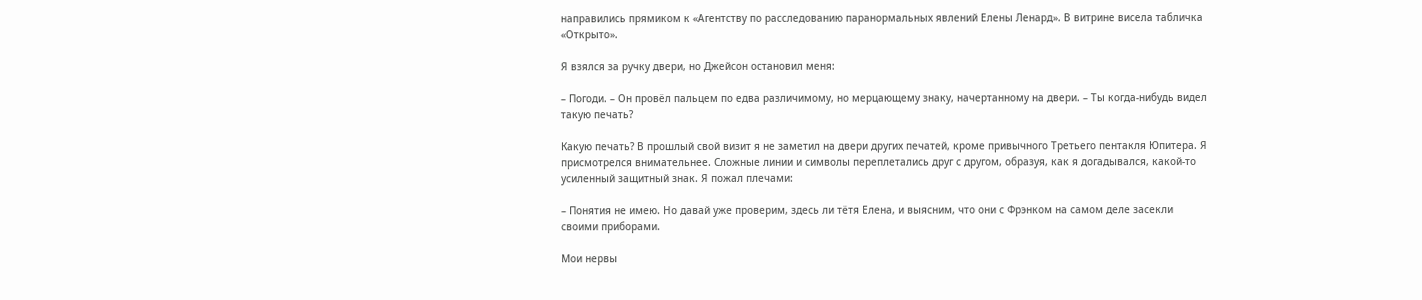направились прямиком к «Агентству по расследованию паранормальных явлений Елены Ленард». В витрине висела табличка «Открыто».

Я взялся за ручку двери, но Джейсон остановил меня:

– Погоди. – Он провёл пальцем по едва различимому, но мерцающему знаку, начертанному на двери. – Ты когда-нибудь видел такую печать?

Какую печать? В прошлый свой визит я не заметил на двери других печатей, кроме привычного Третьего пентакля Юпитера. Я присмотрелся внимательнее. Сложные линии и символы переплетались друг с другом, образуя, как я догадывался, какой-то усиленный защитный знак. Я пожал плечами:

– Понятия не имею. Но давай уже проверим, здесь ли тётя Елена, и выясним, что они с Фрэнком на самом деле засекли своими приборами.

Мои нервы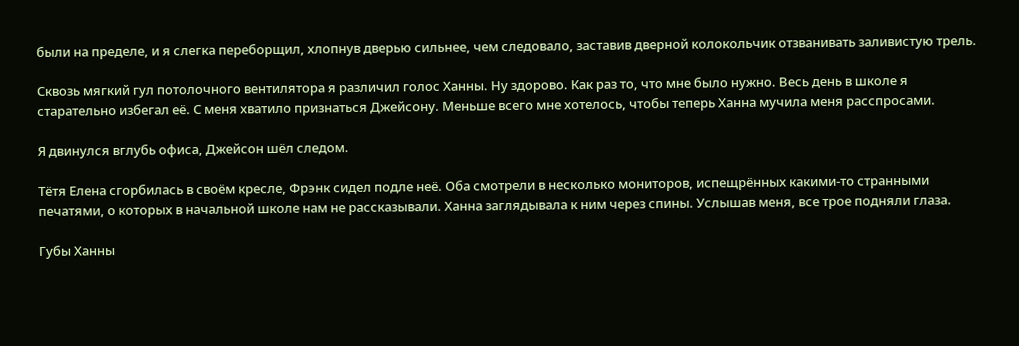были на пределе, и я слегка переборщил, хлопнув дверью сильнее, чем следовало, заставив дверной колокольчик отзванивать заливистую трель.

Сквозь мягкий гул потолочного вентилятора я различил голос Ханны. Ну здорово. Как раз то, что мне было нужно. Весь день в школе я старательно избегал её. С меня хватило признаться Джейсону. Меньше всего мне хотелось, чтобы теперь Ханна мучила меня расспросами.

Я двинулся вглубь офиса, Джейсон шёл следом.

Тётя Елена сгорбилась в своём кресле, Фрэнк сидел подле неё. Оба смотрели в несколько мониторов, испещрённых какими-то странными печатями, о которых в начальной школе нам не рассказывали. Ханна заглядывала к ним через спины. Услышав меня, все трое подняли глаза.

Губы Ханны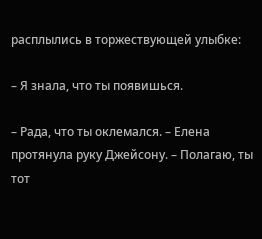расплылись в торжествующей улыбке:

– Я знала, что ты появишься.

– Рада, что ты оклемался. – Елена протянула руку Джейсону. – Полагаю, ты тот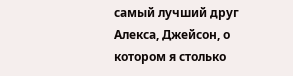самый лучший друг Алекса, Джейсон, о котором я столько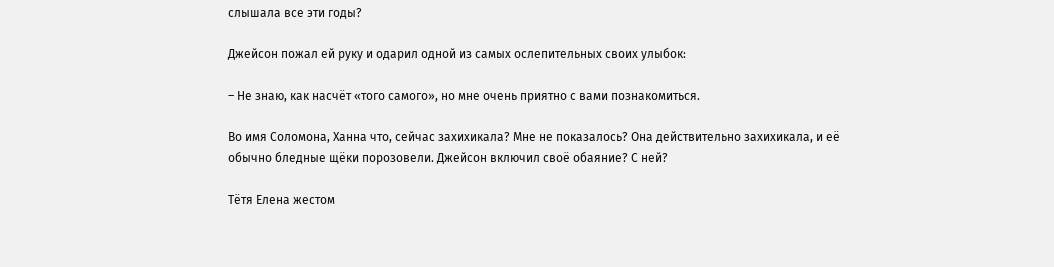слышала все эти годы?

Джейсон пожал ей руку и одарил одной из самых ослепительных своих улыбок:

– Не знаю, как насчёт «того самого», но мне очень приятно с вами познакомиться.

Во имя Соломона, Ханна что, сейчас захихикала? Мне не показалось? Она действительно захихикала, и её обычно бледные щёки порозовели. Джейсон включил своё обаяние? С ней?

Тётя Елена жестом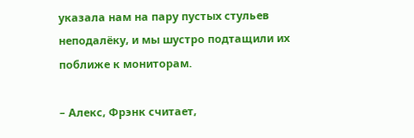указала нам на пару пустых стульев неподалёку, и мы шустро подтащили их поближе к мониторам.

– Алекс, Фрэнк считает,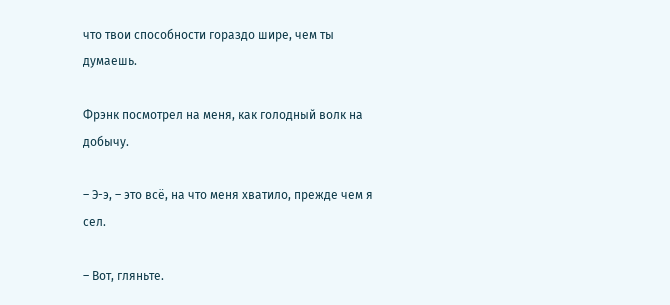что твои способности гораздо шире, чем ты думаешь.

Фрэнк посмотрел на меня, как голодный волк на добычу.

– Э-э, – это всё, на что меня хватило, прежде чем я сел.

– Вот, гляньте.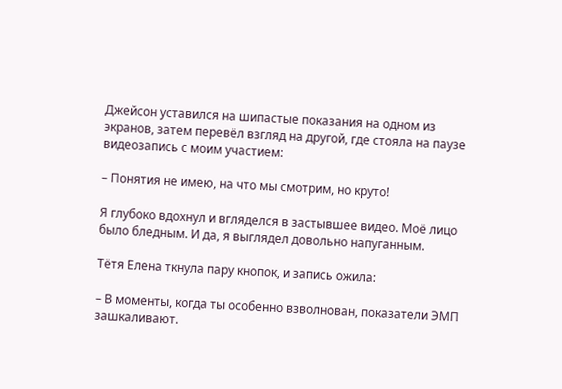Джейсон уставился на шипастые показания на одном из экранов, затем перевёл взгляд на другой, где стояла на паузе видеозапись с моим участием:

– Понятия не имею, на что мы смотрим, но круто!

Я глубоко вдохнул и вгляделся в застывшее видео. Моё лицо было бледным. И да, я выглядел довольно напуганным.

Тётя Елена ткнула пару кнопок, и запись ожила:

– В моменты, когда ты особенно взволнован, показатели ЭМП зашкаливают.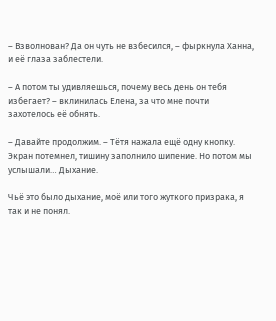– Взволнован? Да он чуть не взбесился, – фыркнула Ханна, и её глаза заблестели.

– А потом ты удивляешься, почему весь день он тебя избегает? – вклинилась Елена, за что мне почти захотелось её обнять.

– Давайте продолжим. – Тётя нажала ещё одну кнопку. Экран потемнел, тишину заполнило шипение. Но потом мы услышали… Дыхание.

Чьё это было дыхание, моё или того жуткого призрака, я так и не понял.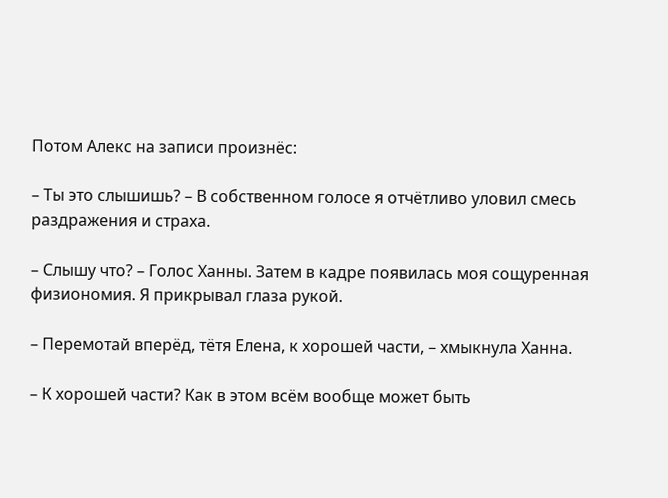Потом Алекс на записи произнёс:

– Ты это слышишь? – В собственном голосе я отчётливо уловил смесь раздражения и страха.

– Слышу что? – Голос Ханны. Затем в кадре появилась моя сощуренная физиономия. Я прикрывал глаза рукой.

– Перемотай вперёд, тётя Елена, к хорошей части, – хмыкнула Ханна.

– К хорошей части? Как в этом всём вообще может быть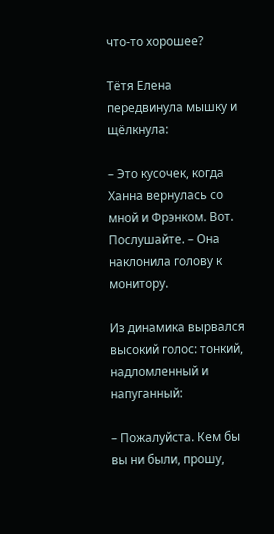что-то хорошее?

Тётя Елена передвинула мышку и щёлкнула:

– Это кусочек, когда Ханна вернулась со мной и Фрэнком. Вот. Послушайте. – Она наклонила голову к монитору.

Из динамика вырвался высокий голос: тонкий, надломленный и напуганный:

– Пожалуйста. Кем бы вы ни были, прошу,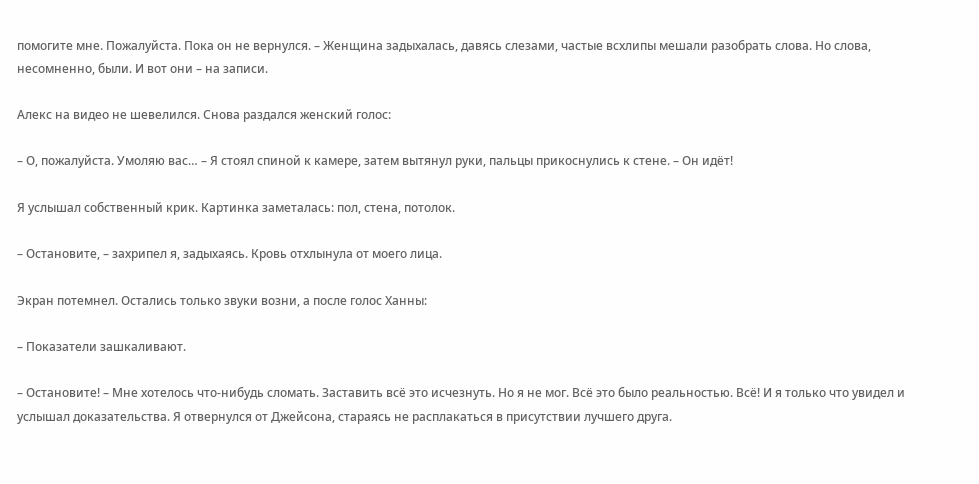помогите мне. Пожалуйста. Пока он не вернулся. – Женщина задыхалась, давясь слезами, частые всхлипы мешали разобрать слова. Но слова, несомненно, были. И вот они – на записи.

Алекс на видео не шевелился. Снова раздался женский голос:

– О, пожалуйста. Умоляю вас… – Я стоял спиной к камере, затем вытянул руки, пальцы прикоснулись к стене. – Он идёт!

Я услышал собственный крик. Картинка заметалась: пол, стена, потолок.

– Остановите, – захрипел я, задыхаясь. Кровь отхлынула от моего лица.

Экран потемнел. Остались только звуки возни, а после голос Ханны:

– Показатели зашкаливают.

– Остановите! – Мне хотелось что-нибудь сломать. Заставить всё это исчезнуть. Но я не мог. Всё это было реальностью. Всё! И я только что увидел и услышал доказательства. Я отвернулся от Джейсона, стараясь не расплакаться в присутствии лучшего друга.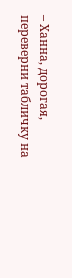– Ханна, дорогая, переверни табличку на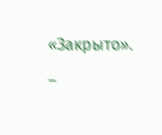«Закрыто».

–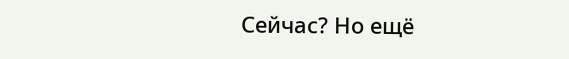Сейчас? Но ещё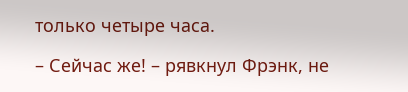только четыре часа.

– Сейчас же! – рявкнул Фрэнк, не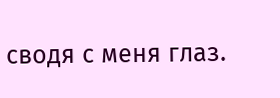сводя с меня глаз.